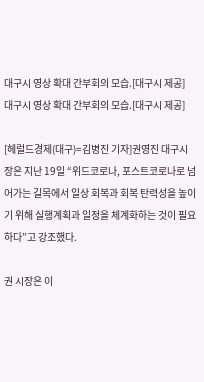대구시 영상 확대 간부회의 모습.[대구시 제공]
대구시 영상 확대 간부회의 모습.[대구시 제공]

[헤럴드경제(대구)=김병진 기자]권영진 대구시장은 지난 19일 “위드코로나, 포스트코로나로 넘어가는 길목에서 일상 회복과 회복 탄력성을 높이기 위해 실행계획과 일정을 체계화하는 것이 필요하다”고 강조했다.

권 시장은 이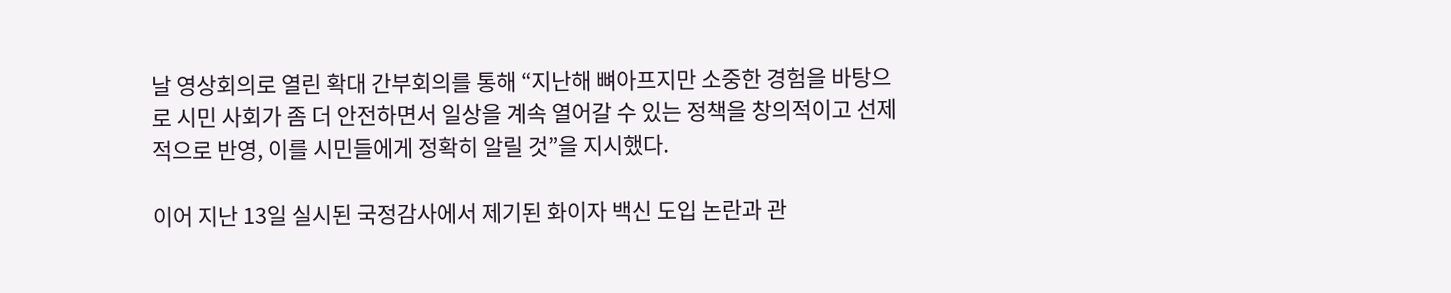날 영상회의로 열린 확대 간부회의를 통해 “지난해 뼈아프지만 소중한 경험을 바탕으로 시민 사회가 좀 더 안전하면서 일상을 계속 열어갈 수 있는 정책을 창의적이고 선제적으로 반영, 이를 시민들에게 정확히 알릴 것”을 지시했다.

이어 지난 13일 실시된 국정감사에서 제기된 화이자 백신 도입 논란과 관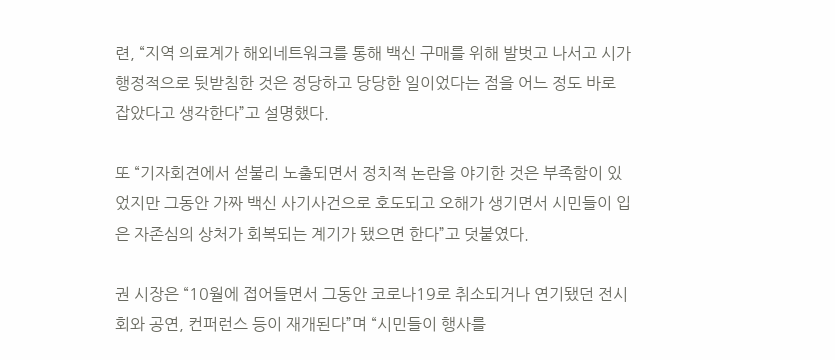련, “지역 의료계가 해외네트워크를 통해 백신 구매를 위해 발벗고 나서고 시가 행정적으로 뒷받침한 것은 정당하고 당당한 일이었다는 점을 어느 정도 바로 잡았다고 생각한다”고 설명했다.

또 “기자회견에서 섣불리 노출되면서 정치적 논란을 야기한 것은 부족함이 있었지만 그동안 가짜 백신 사기사건으로 호도되고 오해가 생기면서 시민들이 입은 자존심의 상처가 회복되는 계기가 됐으면 한다”고 덧붙였다.

권 시장은 “10월에 접어들면서 그동안 코로나19로 취소되거나 연기됐던 전시회와 공연, 컨퍼런스 등이 재개된다”며 “시민들이 행사를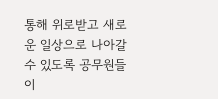통해 위로받고 새로운 일상으로 나아갈 수 있도록 공무원들이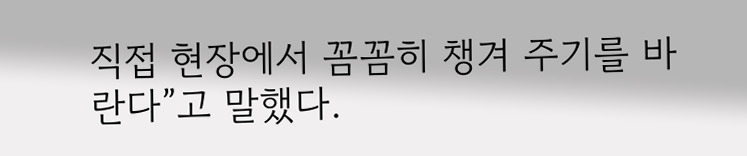직접 현장에서 꼼꼼히 챙겨 주기를 바란다”고 말했다.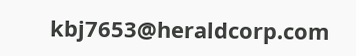kbj7653@heraldcorp.com